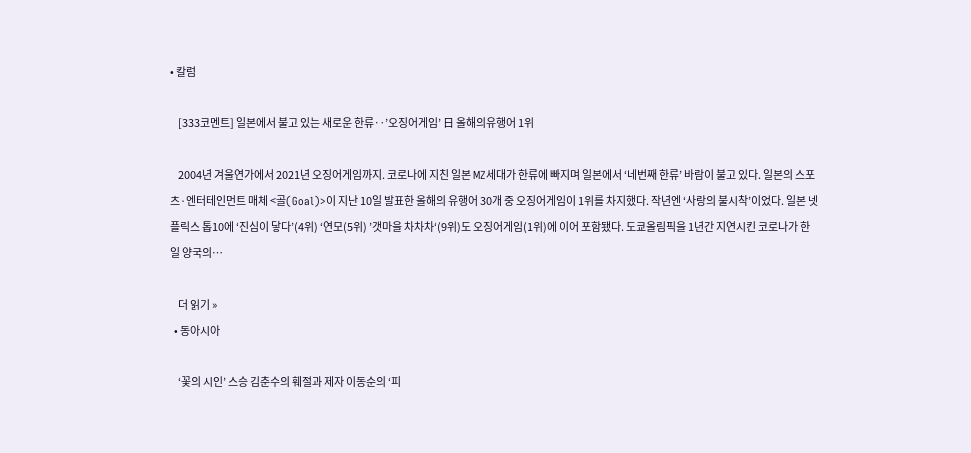• 칼럼

    [333코멘트] 일본에서 불고 있는 새로운 한류‥’오징어게임’ 日 올해의유행어 1위

    2004년 겨울연가에서 2021년 오징어게임까지. 코로나에 지친 일본 MZ세대가 한류에 빠지며 일본에서 ‘네번째 한류’ 바람이 불고 있다. 일본의 스포츠·엔터테인먼트 매체 <골(Goal)>이 지난 10일 발표한 올해의 유행어 30개 중 오징어게임이 1위를 차지했다. 작년엔 ‘사랑의 불시착’이었다. 일본 넷플릭스 톱10에 ‘진심이 닿다’(4위) ‘연모(5위) ’갯마을 차차차‘(9위)도 오징어게임(1위)에 이어 포함됐다. 도쿄올림픽을 1년간 지연시킨 코로나가 한일 양국의…

    더 읽기 »
  • 동아시아

    ‘꽃의 시인’ 스승 김춘수의 훼절과 제자 이동순의 ‘피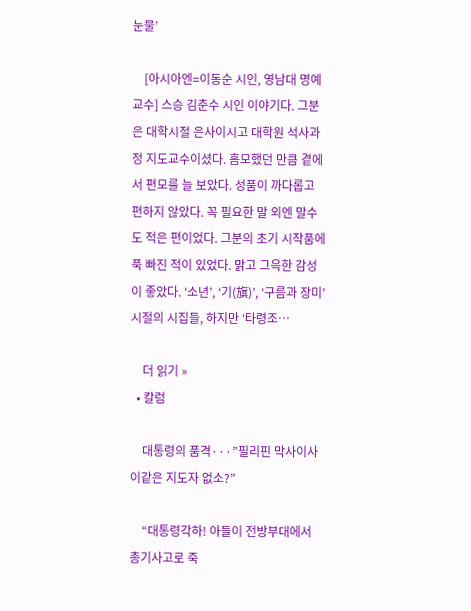눈물’

    [아시아엔=이동순 시인, 영남대 명예교수] 스승 김춘수 시인 이야기다. 그분은 대학시절 은사이시고 대학원 석사과정 지도교수이셨다. 흠모했던 만큼 곁에서 편모를 늘 보았다. 성품이 까다롭고 편하지 않았다. 꼭 필요한 말 외엔 말수도 적은 편이었다. 그분의 초기 시작품에 푹 빠진 적이 있었다. 맑고 그윽한 감성이 좋았다. ‘소년’, ‘기(旗)’, ‘구름과 장미’ 시절의 시집들, 하지만 ‘타령조…

    더 읽기 »
  • 칼럼

    대통령의 품격···”필리핀 막사이사이같은 지도자 없소?”

    “대통령각하! 아들이 전방부대에서 총기사고로 죽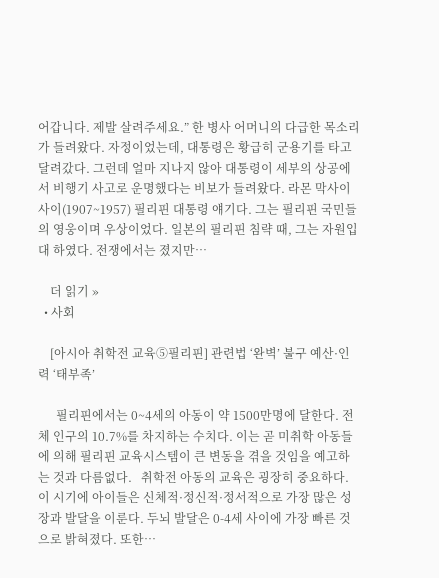어갑니다. 제발 살려주세요.” 한 병사 어머니의 다급한 목소리가 들려왔다. 자정이었는데, 대통령은 황급히 군용기를 타고 달려갔다. 그런데 얼마 지나지 않아 대통령이 세부의 상공에서 비행기 사고로 운명했다는 비보가 들려왔다. 라몬 막사이사이(1907~1957) 필리핀 대통령 얘기다. 그는 필리핀 국민들의 영웅이며 우상이었다. 일본의 필리핀 침략 때, 그는 자원입대 하였다. 전쟁에서는 졌지만…

    더 읽기 »
  • 사회

    [아시아 취학전 교육⑤필리핀] 관련법 ‘완벽’ 불구 예산·인력 ‘태부족’

      필리핀에서는 0~4세의 아동이 약 1500만명에 달한다. 전체 인구의 10.7%를 차지하는 수치다. 이는 곧 미취학 아동들에 의해 필리핀 교육시스템이 큰 변동을 겪을 것임을 예고하는 것과 다름없다.   취학전 아동의 교육은 굉장히 중요하다. 이 시기에 아이들은 신체적·정신적·정서적으로 가장 많은 성장과 발달을 이룬다. 두뇌 발달은 0-4세 사이에 가장 빠른 것으로 밝혀졌다. 또한…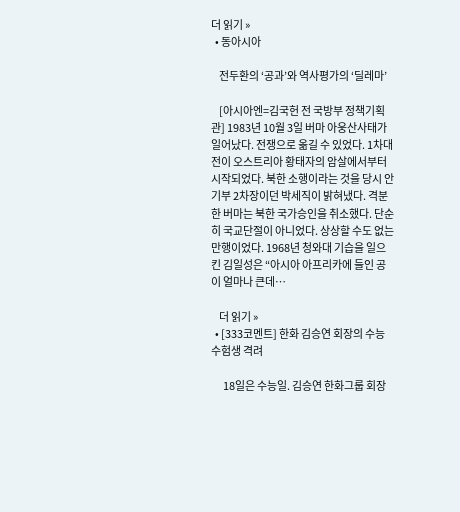더 읽기 »
  • 동아시아

    전두환의 ‘공과’와 역사평가의 ‘딜레마’

    [아시아엔=김국헌 전 국방부 정책기획관] 1983년 10월 3일 버마 아웅산사태가 일어났다. 전쟁으로 옮길 수 있었다. 1차대전이 오스트리아 황태자의 암살에서부터 시작되었다. 북한 소행이라는 것을 당시 안기부 2차장이던 박세직이 밝혀냈다. 격분한 버마는 북한 국가승인을 취소했다. 단순히 국교단절이 아니었다. 상상할 수도 없는 만행이었다. 1968년 청와대 기습을 일으킨 김일성은 “아시아 아프리카에 들인 공이 얼마나 큰데…

    더 읽기 »
  • [333코멘트] 한화 김승연 회장의 수능 수험생 격려

      18일은 수능일. 김승연 한화그룹 회장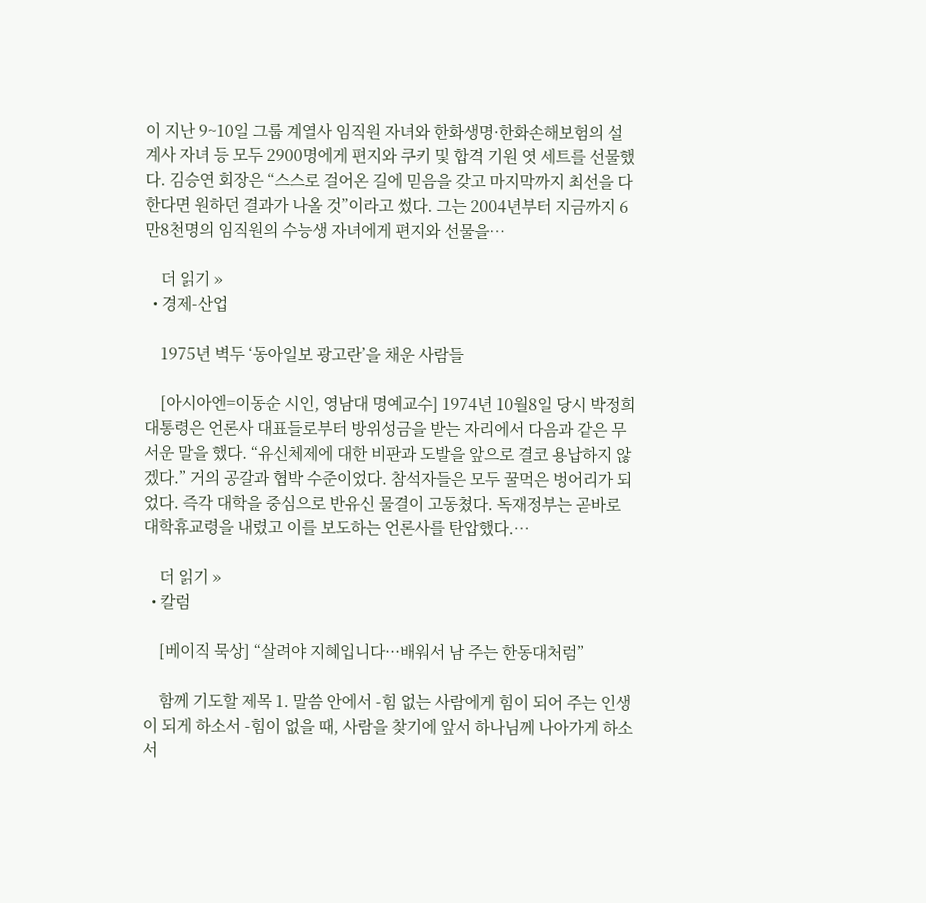이 지난 9~10일 그룹 계열사 임직원 자녀와 한화생명·한화손해보험의 설계사 자녀 등 모두 2900명에게 편지와 쿠키 및 합격 기원 엿 세트를 선물했다. 김승연 회장은 “스스로 걸어온 길에 믿음을 갖고 마지막까지 최선을 다한다면 원하던 결과가 나올 것”이라고 썼다. 그는 2004년부터 지금까지 6만8천명의 임직원의 수능생 자녀에게 편지와 선물을…

    더 읽기 »
  • 경제-산업

    1975년 벽두 ‘동아일보 광고란’을 채운 사람들

    [아시아엔=이동순 시인, 영남대 명예교수] 1974년 10월8일 당시 박정희 대통령은 언론사 대표들로부터 방위성금을 받는 자리에서 다음과 같은 무서운 말을 했다. “유신체제에 대한 비판과 도발을 앞으로 결코 용납하지 않겠다.” 거의 공갈과 협박 수준이었다. 참석자들은 모두 꿀먹은 벙어리가 되었다. 즉각 대학을 중심으로 반유신 물결이 고동쳤다. 독재정부는 곧바로 대학휴교령을 내렸고 이를 보도하는 언론사를 탄압했다.…

    더 읽기 »
  • 칼럼

    [베이직 묵상] “살려야 지혜입니다···배워서 남 주는 한동대처럼”

    함께 기도할 제목 1. 말씀 안에서 -힘 없는 사람에게 힘이 되어 주는 인생이 되게 하소서 -힘이 없을 때, 사람을 찾기에 앞서 하나님께 나아가게 하소서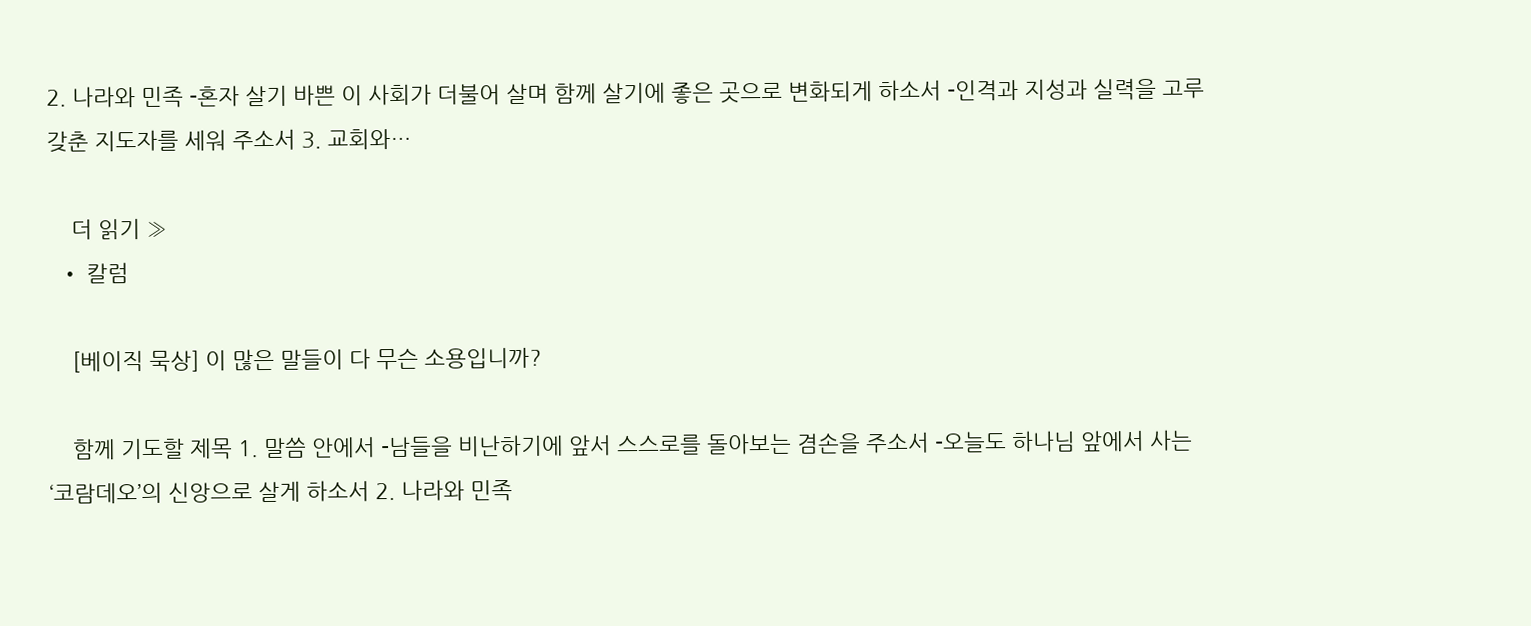2. 나라와 민족 -혼자 살기 바쁜 이 사회가 더불어 살며 함께 살기에 좋은 곳으로 변화되게 하소서 -인격과 지성과 실력을 고루 갖춘 지도자를 세워 주소서 3. 교회와…

    더 읽기 »
  • 칼럼

    [베이직 묵상] 이 많은 말들이 다 무슨 소용입니까?

    함께 기도할 제목 1. 말씀 안에서 -남들을 비난하기에 앞서 스스로를 돌아보는 겸손을 주소서 -오늘도 하나님 앞에서 사는 ‘코람데오’의 신앙으로 살게 하소서 2. 나라와 민족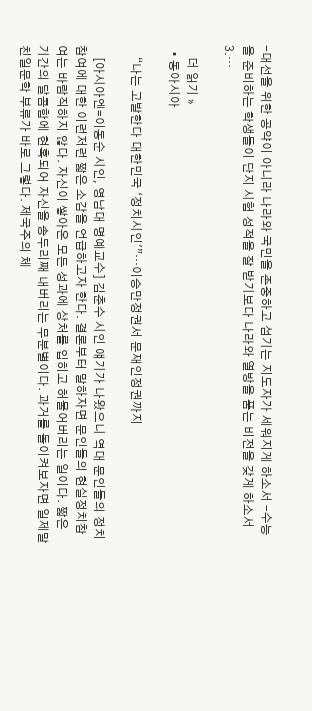-대선을 위한 공약이 아니라 나라와 국민을 존중하고 섬기는 지도자가 세워지게 하소서 -수능을 준비하는 학생들이 단지 시험 성적을 잘 받기보다 나라와 열방을 품는 비전을 갖게 하소서 3.…

    더 읽기 »
  • 동아시아

    “나는 고발한다 대한민국 ‘정치시인'”···이승만정권서 문재인정권까지

    [아시아엔=이동순 시인, 영남대 명예교수] 김춘수 시인 얘기가 나왔으니 역대 문인들의 정치 참여에 대한 이런저런 짧은 소감을 언급하고자 한다. 결론부터 말하자면 문인들의 현실정치참여는 바람직하지 않다. 자신이 쌓아온 모든 성과에 상처를 입히고 허물어버리는 일이다. 짧은 기간의 달콤함에 현혹되어 자신을 송두리째 내버리는 무분별이다. 과거를 돌이켜보자면 일제말 친일문학 부류가 바로 그렇다. 제국주의 체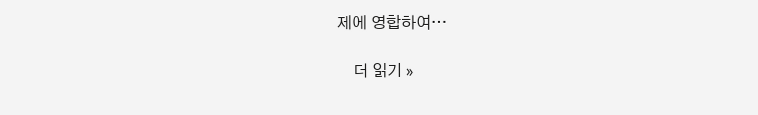제에 영합하여…

    더 읽기 »